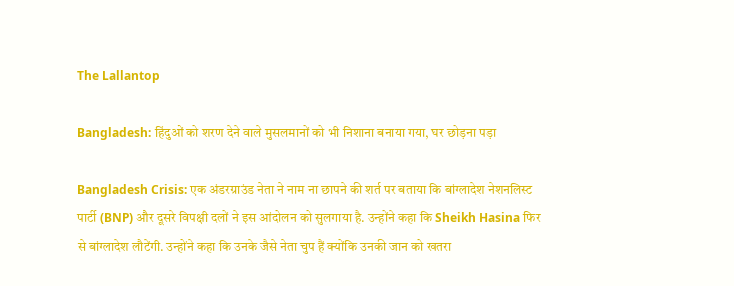The Lallantop

Bangladesh: हिंदुओं को शरण देने वाले मुसलमानों को भी निशाना बनाया गया, घर छोड़ना पड़ा

Bangladesh Crisis: एक अंडरग्राउंड नेता ने नाम ना छापने की शर्त पर बताया कि बांग्लादेश नेशनलिस्ट पार्टी (BNP) और दूसरे विपक्षी दलों ने इस आंदोलन को सुलगाया है. उन्होंने कहा कि Sheikh Hasina फिर से बांग्लादेश लौटेंगी. उन्होंने कहा कि उनके जैसे नेता चुप हैं क्योंकि उनकी जान को खतरा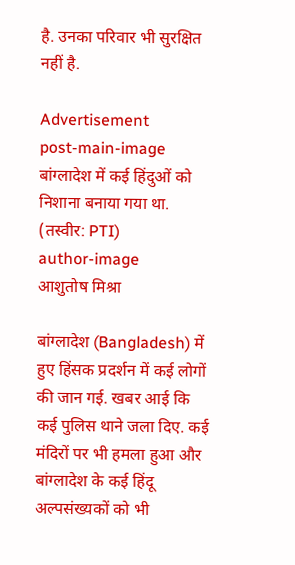है. उनका परिवार भी सुरक्षित नहीं है.

Advertisement
post-main-image
बांग्लादेश में कई हिंदुओं को निशाना बनाया गया था. (तस्वीर: PTI)
author-image
आशुतोष मिश्रा

बांग्लादेश (Bangladesh) में हुए हिंसक प्रदर्शन में कई लोगों की जान गई. खबर आई कि कई पुलिस थाने जला दिए. कई मंदिरों पर भी हमला हुआ और बांग्लादेश के कई हिंदू अल्पसंख्यकों को भी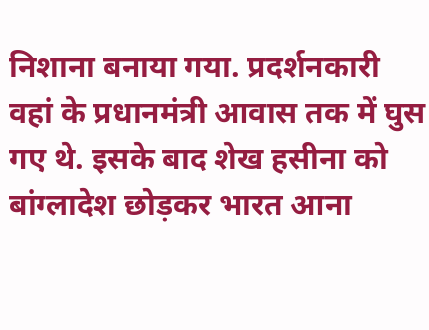निशाना बनाया गया. प्रदर्शनकारी वहां के प्रधानमंत्री आवास तक में घुस गए थे. इसके बाद शेख हसीना को बांग्लादेश छोड़कर भारत आना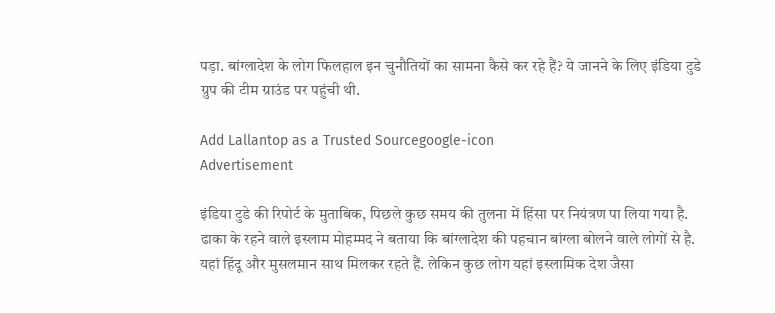पड़ा. बांग्लादेश के लोग फिलहाल इन चुनौतियों का सामना कैसे कर रहे हैं? ये जानने के लिए इंडिया टुडे ग्रुप की टीम ग्राउंड पर पहुंची थी.

Add Lallantop as a Trusted Sourcegoogle-icon
Advertisement

इंडिया टुडे की रिपोर्ट के मुताबिक, पिछले कुछ समय की तुलना में हिंसा पर नियंत्रण पा लिया गया है. ढाका के रहने वाले इस्लाम मोहम्मद ने बताया कि बांग्लादेश की पहचान बांग्ला बोलने वाले लोगों से है. यहां हिंदू और मुसलमान साथ मिलकर रहते हैं. लेकिन कुछ लोग यहां इस्लामिक देश जैसा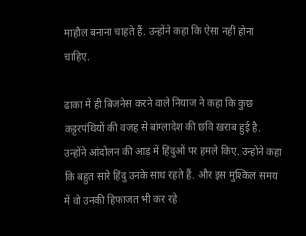माहौल बनाना चाहते हैं. उन्होंने कहा कि ऐसा नहीं होना चाहिए.

ढाका में ही बिजनेस करने वाले नियाज ने कहा कि कुछ कट्टरपंथियों की वजह से बांग्लादेश की छवि खराब हुई है. उन्होंने आंदोलन की आड़ में हिंदुओं पर हमले किए. उन्होंने कहा कि बहुत सारे हिंदु उनके साथ रहते हैं. और इस मुश्किल समय में वो उनकी हिफाजत भी कर रहे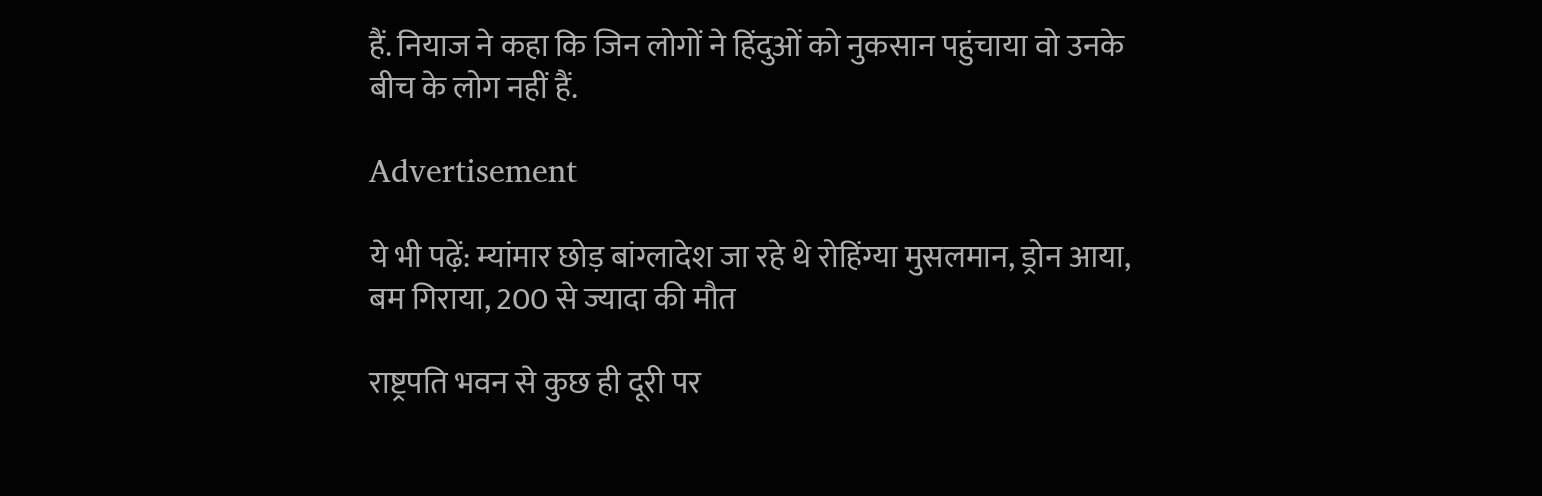हैं. नियाज ने कहा कि जिन लोगों ने हिंदुओं को नुकसान पहुंचाया वो उनके बीच के लोग नहीं हैं.

Advertisement

ये भी पढ़ें: म्यांमार छोड़ बांग्लादेश जा रहे थे रोहिंग्या मुसलमान, ड्रोन आया, बम गिराया, 200 से ज्यादा की मौत

राष्ट्रपति भवन से कुछ ही दूरी पर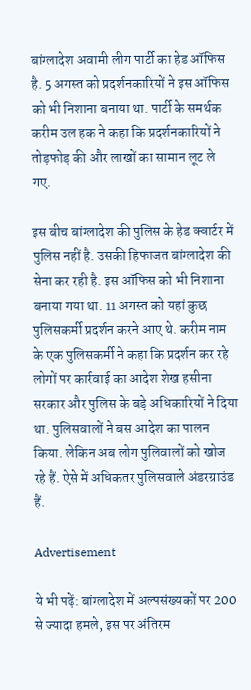बांग्लादेश अवामी लीग पार्टी का हेड ऑफिस है. 5 अगस्त को प्रदर्शनकारियों ने इस ऑफिस को भी निशाना बनाया था. पार्टी के समर्थक करीम उल हक ने कहा कि प्रदर्शनकारियों ने तोड़फोड़ की और लाखों का सामान लूट ले गए.

इस बीच बांग्लादेश की पुलिस के हेड क्वार्टर में पुलिस नहीं है. उसकी हिफाजत बांग्लादेश की सेना कर रही है. इस ऑफिस को भी निशाना बनाया गया था. 11 अगस्त को यहां कुछ पुलिसकर्मी प्रदर्शन करने आए थे. करीम नाम के एक पुलिसकर्मी ने कहा कि प्रदर्शन कर रहे लोगों पर कार्रवाई का आदेश शेख हसीना सरकार और पुलिस के बड़े अधिकारियों ने दिया था. पुलिसवालों ने बस आदेश का पालन किया. लेकिन अब लोग पुलिवालों को खोज रहे हैं. ऐसे में अधिकतर पुलिसवाले अंडरग्राउंड हैं.

Advertisement

ये भी पढ़ें: बांग्लादेश में अल्पसंख्यकों पर 200 से ज्यादा हमले, इस पर अंतिरम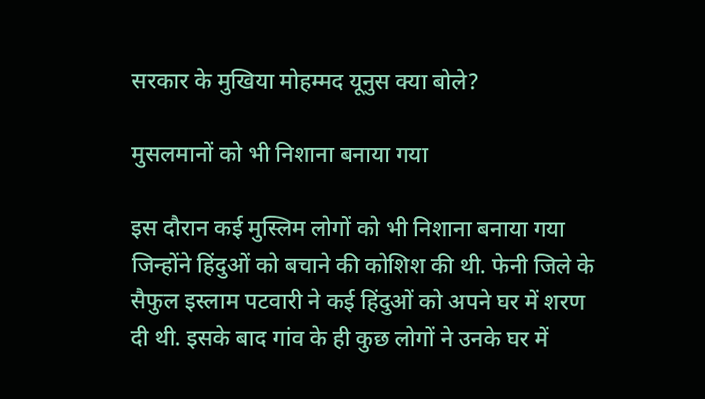सरकार के मुखिया मोहम्मद यूनुस क्या बोले?

मुसलमानों को भी निशाना बनाया गया

इस दौरान कई मुस्लिम लोगों को भी निशाना बनाया गया जिन्होंने हिंदुओं को बचाने की कोशिश की थी. फेनी जिले के सैफुल इस्लाम पटवारी ने कई हिंदुओं को अपने घर में शरण दी थी. इसके बाद गांव के ही कुछ लोगों ने उनके घर में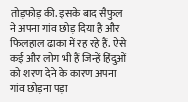तोड़फोड़ की. इसके बाद सैफुल ने अपना गांव छोड़ दिया है और फिलहाल ढाका में रह रहे हैं. ऐसे कई और लोग भी हैं जिन्हें हिंदुओं को शरण देने के कारण अपना गांव छोड़ना पड़ा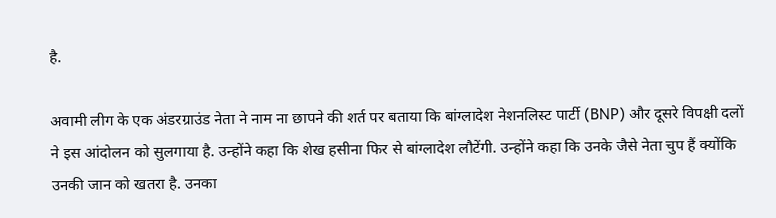है.

अवामी लीग के एक अंडरग्राउंड नेता ने नाम ना छापने की शर्त पर बताया कि बांग्लादेश नेशनलिस्ट पार्टी (BNP) और दूसरे विपक्षी दलों ने इस आंदोलन को सुलगाया है. उन्होंने कहा कि शेख हसीना फिर से बांग्लादेश लौटेंगी. उन्होंने कहा कि उनके जैसे नेता चुप हैं क्योंकि उनकी जान को खतरा है. उनका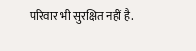परिवार भी सुरक्षित नहीं है.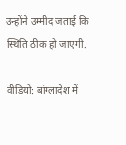उन्होंने उम्मीद जताई कि स्थिति ठीक हो जाएगी.

वीडियो: बांग्लादेश में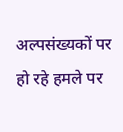अल्पसंख्यकों पर हो रहे हमले पर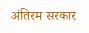अंतिरम सरकार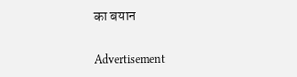का बयान

Advertisement